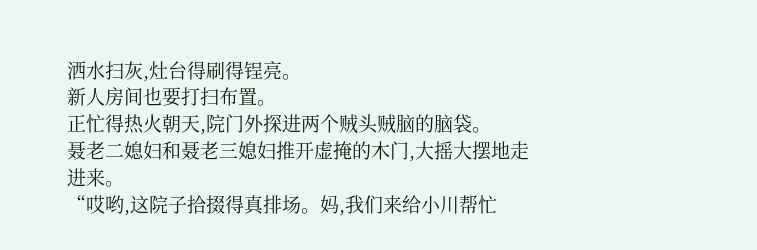洒水扫灰,灶台得刷得锃亮。
新人房间也要打扫布置。
正忙得热火朝天,院门外探进两个贼头贼脑的脑袋。
聂老二媳妇和聂老三媳妇推开虚掩的木门,大摇大摆地走进来。
“哎哟,这院子拾掇得真排场。妈,我们来给小川帮忙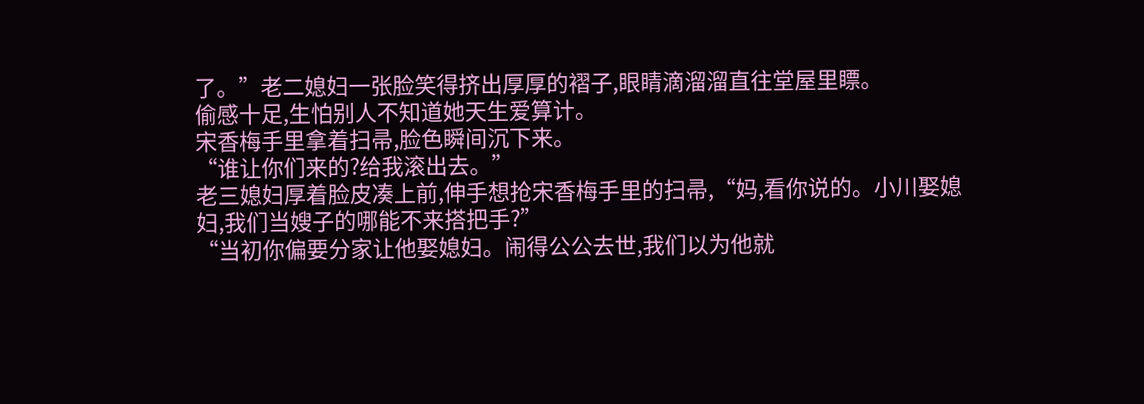了。”老二媳妇一张脸笑得挤出厚厚的褶子,眼睛滴溜溜直往堂屋里瞟。
偷感十足,生怕别人不知道她天生爱算计。
宋香梅手里拿着扫帚,脸色瞬间沉下来。
“谁让你们来的?给我滚出去。”
老三媳妇厚着脸皮凑上前,伸手想抢宋香梅手里的扫帚,“妈,看你说的。小川娶媳妇,我们当嫂子的哪能不来搭把手?”
“当初你偏要分家让他娶媳妇。闹得公公去世,我们以为他就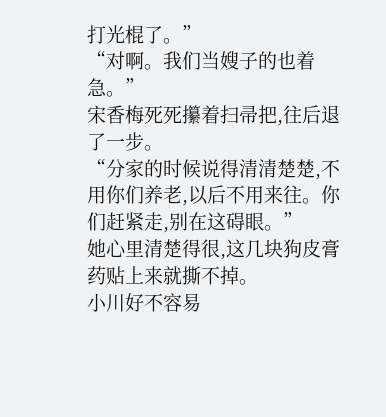打光棍了。”
“对啊。我们当嫂子的也着急。”
宋香梅死死攥着扫帚把,往后退了一步。
“分家的时候说得清清楚楚,不用你们养老,以后不用来往。你们赶紧走,别在这碍眼。”
她心里清楚得很,这几块狗皮膏药贴上来就撕不掉。
小川好不容易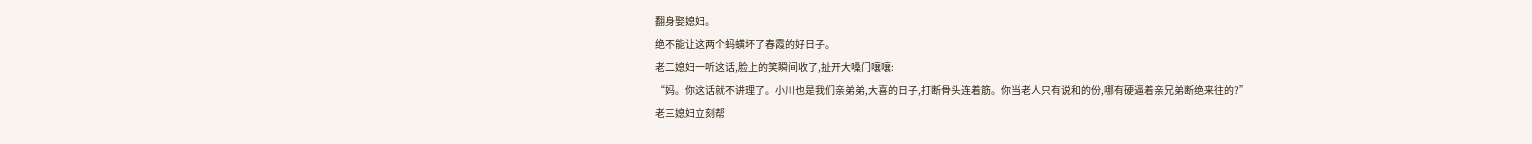翻身娶媳妇。
绝不能让这两个蚂蟥坏了春霞的好日子。
老二媳妇一听这话,脸上的笑瞬间收了,扯开大嗓门嚷嚷:
“妈。你这话就不讲理了。小川也是我们亲弟弟,大喜的日子,打断骨头连着筋。你当老人只有说和的份,哪有硬逼着亲兄弟断绝来往的?”
老三媳妇立刻帮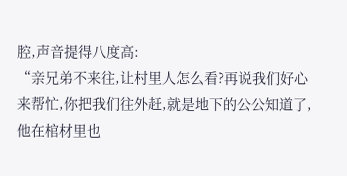腔,声音提得八度高:
“亲兄弟不来往,让村里人怎么看?再说我们好心来帮忙,你把我们往外赶,就是地下的公公知道了,他在棺材里也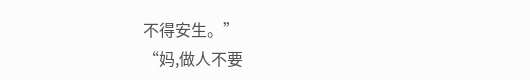不得安生。”
“妈,做人不要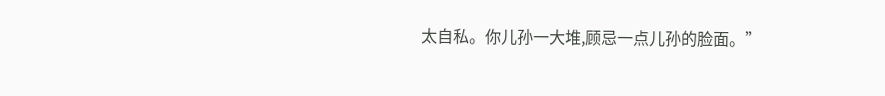太自私。你儿孙一大堆,顾忌一点儿孙的脸面。”